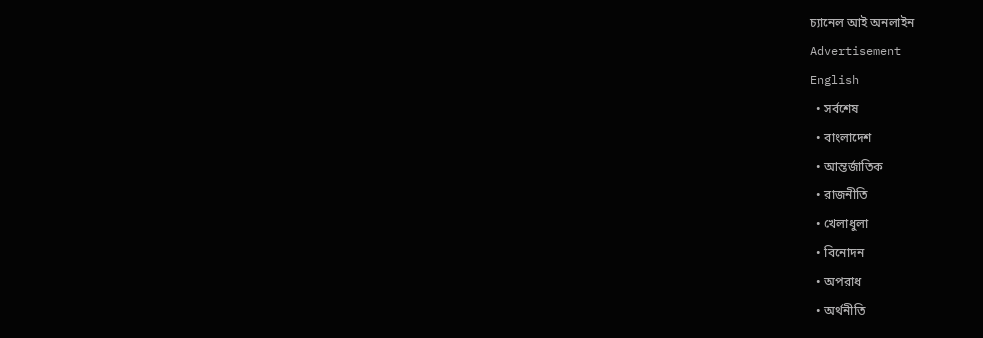চ্যানেল আই অনলাইন
Advertisement
English
  • সর্বশেষ
  • বাংলাদেশ
  • আন্তর্জাতিক
  • রাজনীতি
  • খেলাধুলা
  • বিনোদন
  • অপরাধ
  • অর্থনীতি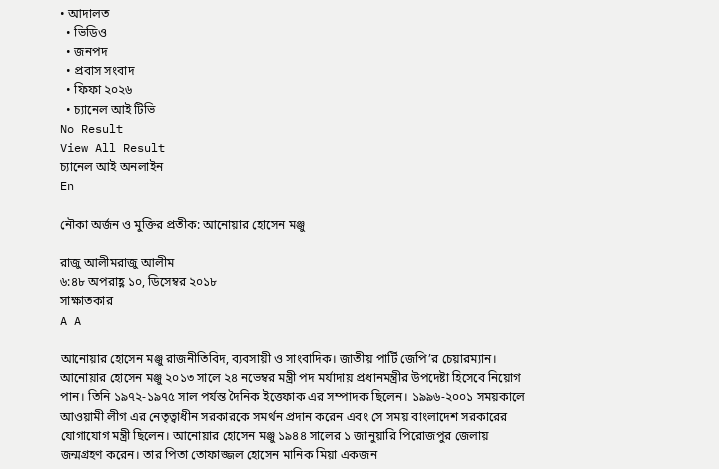• আদালত
  • ভিডিও
  • জনপদ
  • প্রবাস সংবাদ
  • ফিফা ২০২৬
  • চ্যানেল আই টিভি
No Result
View All Result
চ্যানেল আই অনলাইন
En

নৌকা অর্জন ও মুক্তির প্রতীক: আনোয়ার হোসেন মঞ্জু

রাজু আলীমরাজু আলীম
৬:৪৮ অপরাহ্ণ ১০, ডিসেম্বর ২০১৮
সাক্ষাতকার
A A

আনোয়ার হোসেন মঞ্জু রাজনীতিবিদ, ব্যবসায়ী ও সাংবাদিক। জাতীয় পার্টি জেপি’র চেয়ারম্যান। আনোয়ার হোসেন মঞ্জু ২০১৩ সালে ২৪ নভেম্বর মন্ত্রী পদ মর্যাদায় প্রধানমন্ত্রীর উপদেষ্টা হিসেবে নিয়োগ পান। তিনি ১৯৭২-১৯৭৫ সাল পর্যন্ত দৈনিক ইত্তেফাক এর সম্পাদক ছিলেন। ১৯৯৬-২০০১ সময়কালে আওয়ামী লীগ এর নেতৃত্বাধীন সরকারকে সমর্থন প্রদান করেন এবং সে সময় বাংলাদেশ সরকারের যোগাযোগ মন্ত্রী ছিলেন। আনোয়ার হোসেন মঞ্জু ১৯৪৪ সালের ১ জানুয়ারি পিরোজপুর জেলায় জন্মগ্রহণ করেন। তার পিতা তোফাজ্জল হোসেন মানিক মিয়া একজন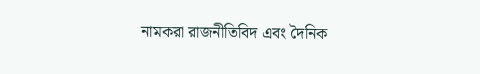নামকরা রাজনীতিবিদ এবং দৈনিক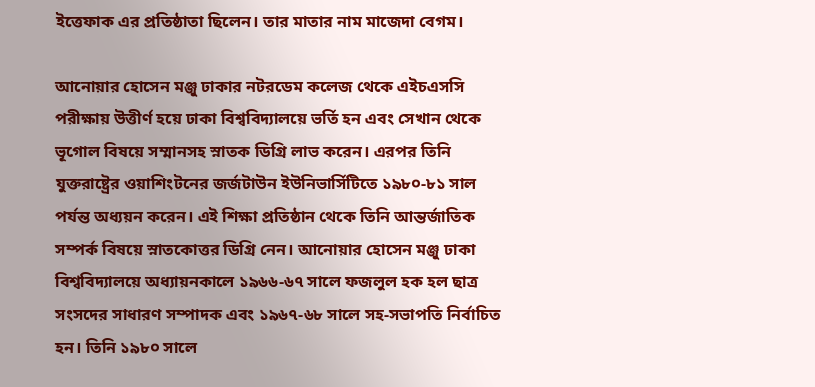ইত্তেফাক এর প্রতিষ্ঠাতা ছিলেন। তার মাতার নাম মাজেদা বেগম।

আনোয়ার হোসেন মঞ্জু ঢাকার নটরডেম কলেজ থেকে এইচএসসি পরীক্ষায় উত্তীর্ণ হয়ে ঢাকা বিশ্ববিদ্যালয়ে ভর্তি হন এবং সেখান থেকে ভূগোল বিষয়ে সম্মানসহ স্নাতক ডিগ্রি লাভ করেন। এরপর তিনি যুক্তরাষ্ট্রের ওয়াশিংটনের জর্জটাউন ইউনিভার্সিটিতে ১৯৮০-৮১ সাল পর্যন্ত অধ্যয়ন করেন। এই শিক্ষা প্রতিষ্ঠান থেকে তিনি আন্তর্জাতিক সম্পর্ক বিষয়ে স্নাতকোত্তর ডিগ্রি নেন। আনোয়ার হোসেন মঞ্জু ঢাকা বিশ্ববিদ্যালয়ে অধ্যায়নকালে ১৯৬৬-৬৭ সালে ফজলুল হক হল ছাত্র সংসদের সাধারণ সম্পাদক এবং ১৯৬৭-৬৮ সালে সহ-সভাপতি নির্বাচিত হন। তিনি ১৯৮০ সালে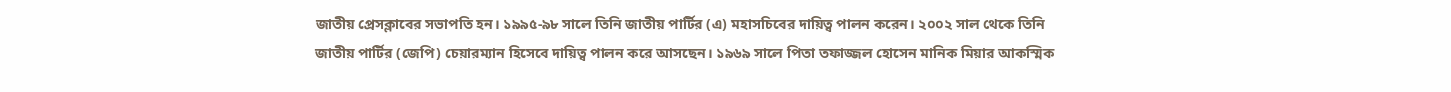জাতীয় প্রেসক্লাবের সভাপতি হন। ১৯৯৫-৯৮ সালে তিনি জাতীয় পার্টির (এ) মহাসচিবের দায়িত্ব পালন করেন। ২০০২ সাল থেকে তিনি জাতীয় পার্টির (জেপি) চেয়ারম্যান হিসেবে দায়িত্ব পালন করে আসছেন। ১৯৬৯ সালে পিতা তফাজ্জল হোসেন মানিক মিয়ার আকস্মিক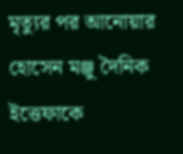মৃত্যুর পর আনোয়ার হোসেন মঞ্জু দৈনিক ইত্তেফাকে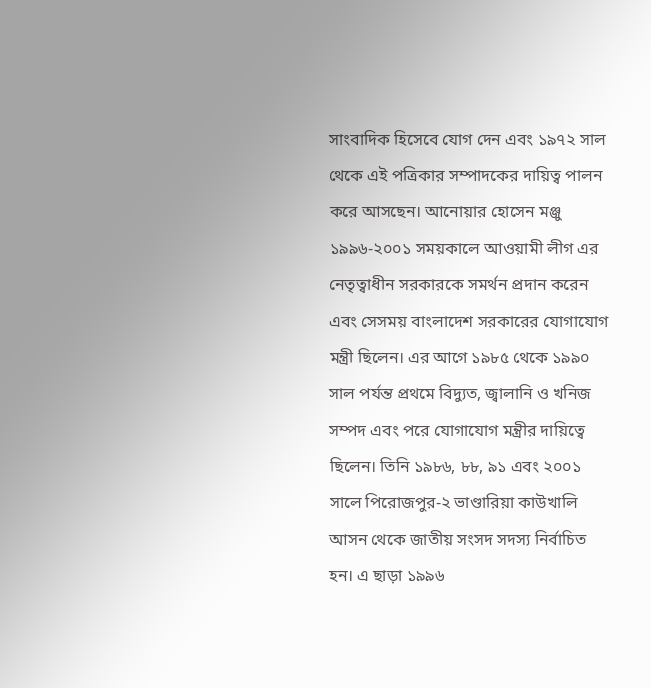সাংবাদিক হিসেবে যোগ দেন এবং ১৯৭২ সাল থেকে এই পত্রিকার সম্পাদকের দায়িত্ব পালন করে আসছেন। আনোয়ার হোসেন মঞ্জু ১৯৯৬-২০০১ সময়কালে আওয়ামী লীগ এর নেতৃত্বাধীন সরকারকে সমর্থন প্রদান করেন এবং সেসময় বাংলাদেশ সরকারের যোগাযোগ মন্ত্রী ছিলেন। এর আগে ১৯৮৫ থেকে ১৯৯০ সাল পর্যন্ত প্রথমে বিদ্যুত, জ্বালানি ও খনিজ সম্পদ এবং পরে যোগাযোগ মন্ত্রীর দায়িত্বে ছিলেন। তিনি ১৯৮৬, ৮৮, ৯১ এবং ২০০১ সালে পিরোজপুর-২ ভাণ্ডারিয়া কাউখালি আসন থেকে জাতীয় সংসদ সদস্য নির্বাচিত হন। এ ছাড়া ১৯৯৬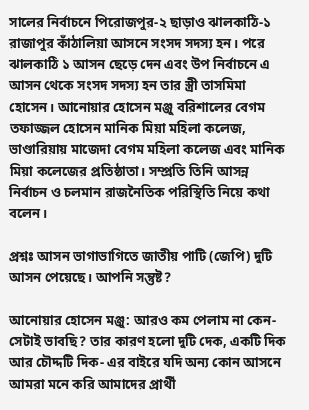সালের নির্বাচনে পিরোজপুর-২ ছাড়াও ঝালকাঠি-১ রাজাপুর কাঁঠালিয়া আসনে সংসদ সদস্য হন। পরে ঝালকাঠি ১ আসন ছেড়ে দেন এবং উপ নির্বাচনে এ আসন থেকে সংসদ সদস্য হন তার স্ত্রী তাসমিমা হোসেন। আনোয়ার হোসেন মঞ্জু বরিশালের বেগম তফাজ্জল হোসেন মানিক মিয়া মহিলা কলেজ, ভাণ্ডারিয়ায় মাজেদা বেগম মহিলা কলেজ এবং মানিক মিয়া কলেজের প্রতিষ্ঠাতা। সম্প্রতি তিনি আসন্ন নির্বাচন ও চলমান রাজনৈতিক পরিস্থিতি নিয়ে কথা বলেন।

প্রশ্নঃ আসন ভাগাভাগিতে জাতীয় পাটি (জেপি) দুটি আসন পেয়েছে। আপনি সন্তুষ্ট?

আনোয়ার হোসেন মঞ্জু: আরও কম পেলাম না কেন- সেটাই ভাবছি? তার কারণ হলো দুটি দেক, একটি দিক আর চৌদ্দটি দিক- এর বাইরে যদি অন্য কোন আসনে আমরা মনে করি আমাদের প্রার্থী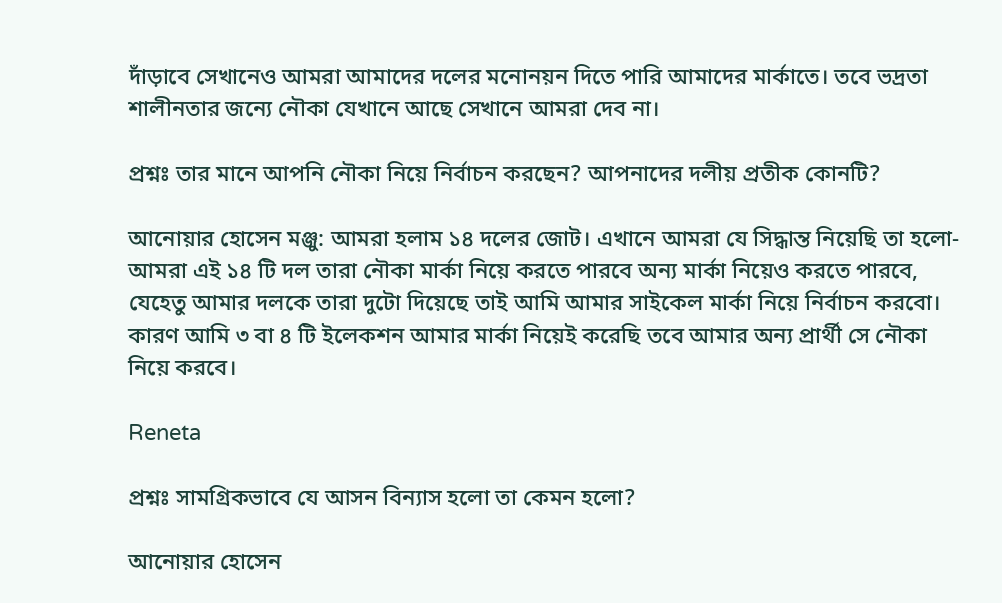দাঁড়াবে সেখানেও আমরা আমাদের দলের মনোনয়ন দিতে পারি আমাদের মার্কাতে। তবে ভদ্রতা শালীনতার জন্যে নৌকা যেখানে আছে সেখানে আমরা দেব না।

প্রশ্নঃ তার মানে আপনি নৌকা নিয়ে নির্বাচন করছেন? আপনাদের দলীয় প্রতীক কোনটি?

আনোয়ার হোসেন মঞ্জু: আমরা হলাম ১৪ দলের জোট। এখানে আমরা যে সিদ্ধান্ত নিয়েছি তা হলো- আমরা এই ১৪ টি দল তারা নৌকা মার্কা নিয়ে করতে পারবে অন্য মার্কা নিয়েও করতে পারবে, যেহেতু আমার দলকে তারা দুটো দিয়েছে তাই আমি আমার সাইকেল মার্কা নিয়ে নির্বাচন করবো। কারণ আমি ৩ বা ৪ টি ইলেকশন আমার মার্কা নিয়েই করেছি তবে আমার অন্য প্রার্থী সে নৌকা নিয়ে করবে।

Reneta

প্রশ্নঃ সামগ্রিকভাবে যে আসন বিন্যাস হলো তা কেমন হলো?

আনোয়ার হোসেন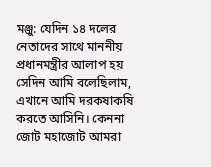মঞ্জু: যেদিন ১৪ দলের নেতাদের সাথে মাননীয় প্রধানমন্ত্রীর আলাপ হয় সেদিন আমি বলেছিলাম, এখানে আমি দরকষাকষি করতে আসিনি। কেননা জোট মহাজোট আমরা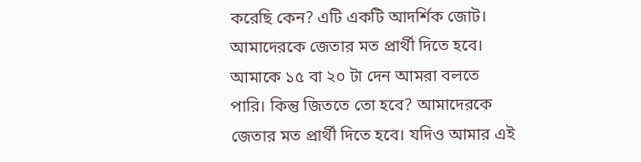করেছি কেন? এটি একটি আদর্শিক জোট। আমাদেরকে জেতার মত প্রার্থী দিতে হবে। আমাকে ১৫ বা ২০ টা দেন আমরা বলতে পারি। কিন্তু জিততে তো হবে? আমাদেরকে জেতার মত প্রার্থী দিতে হবে। যদিও আমার এই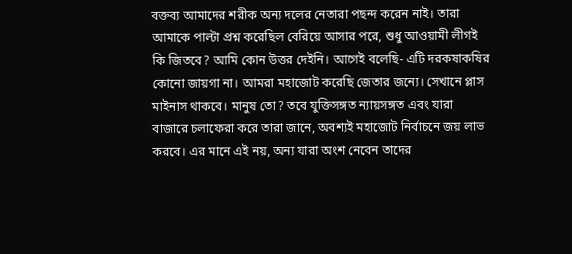বক্তব্য আমাদের শরীক অন্য দলের নেতারা পছন্দ করেন নাই। তারা আমাকে পাল্টা প্রশ্ন করেছিল বেরিয়ে আসার পরে, শুধু আওয়ামী লীগই কি জিতবে? আমি কোন উত্তর দেইনি। আগেই বলেছি- এটি দরকষাকষির কোনো জায়গা না। আমরা মহাজোট করেছি জেতার জন্যে। সেখানে প্লাস মাইনাস থাকবে। মানুষ তো? তবে যুক্তিসঙ্গত ন্যায়সঙ্গত এবং যারা বাজারে চলাফেরা করে তারা জানে, অবশ্যই মহাজোট নির্বাচনে জয় লাভ করবে। এর মানে এই নয়, অন্য যারা অংশ নেবেন তাদের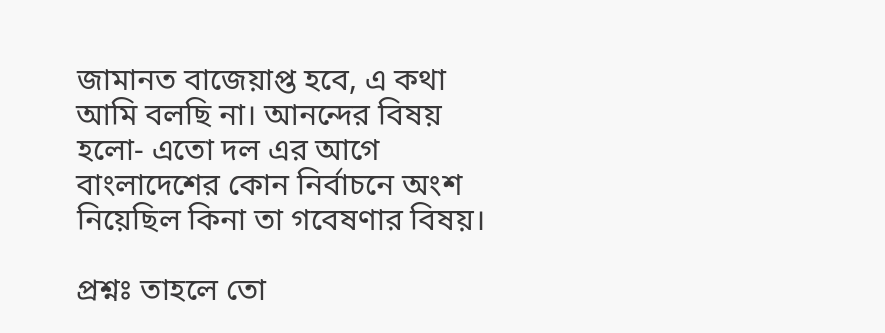জামানত বাজেয়াপ্ত হবে, এ কথা আমি বলছি না। আনন্দের বিষয় হলো- এতো দল এর আগে বাংলাদেশের কোন নির্বাচনে অংশ নিয়েছিল কিনা তা গবেষণার বিষয়।

প্রশ্নঃ তাহলে তো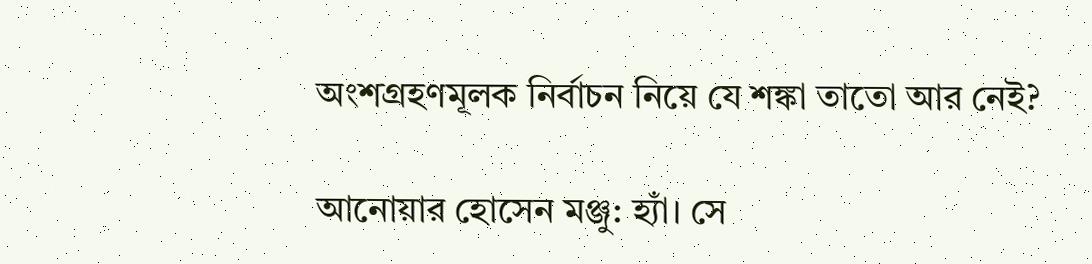অংশগ্রহণমূলক নির্বাচন নিয়ে যে শঙ্কা তাতো আর নেই?

আনোয়ার হোসেন মঞ্জু: হ্যাঁ। সে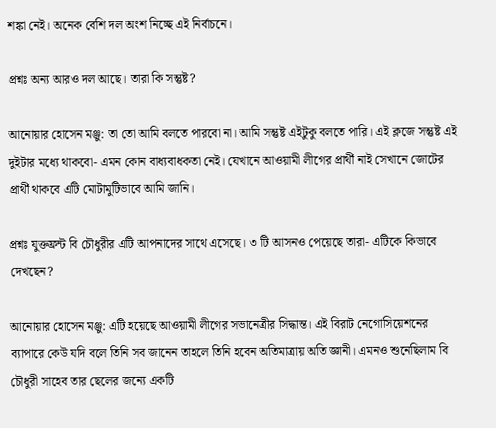শঙ্কা নেই। অনেক বেশি দল অংশ নিচ্ছে এই নির্বাচনে।

প্রশ্নঃ অন্য আরও দল আছে। তারা কি সন্তুষ্ট?

আনোয়ার হোসেন মঞ্জু: তা তো আমি বলতে পারবো না। আমি সন্তুষ্ট এইটুকু বলতে পারি। এই ক্লজে সন্তুষ্ট এই দুইটার মধ্যে থাকবো- এমন কোন বাধ্যবাধকতা নেই। যেখানে আওয়ামী লীগের প্রার্থী নাই সেখানে জোটের প্রার্থী থাকবে এটি মোটামুটিভাবে আমি জানি।

প্রশ্নঃ যুক্তফ্রন্ট বি চৌধুরীর এটি আপনাদের সাথে এসেছে। ৩ টি আসনও পেয়েছে তারা- এটিকে কিভাবে দেখছেন?

আনোয়ার হোসেন মঞ্জু: এটি হয়েছে আওয়ামী লীগের সভানেত্রীর সিদ্ধান্ত। এই বিরাট নেগোসিয়েশনের ব্যাপারে কেউ যদি বলে তিনি সব জানেন তাহলে তিনি হবেন অতিমাত্রায় অতি জ্ঞানী। এমনও শুনেছিলাম বি চৌধুরী সাহেব তার ছেলের জন্যে একটি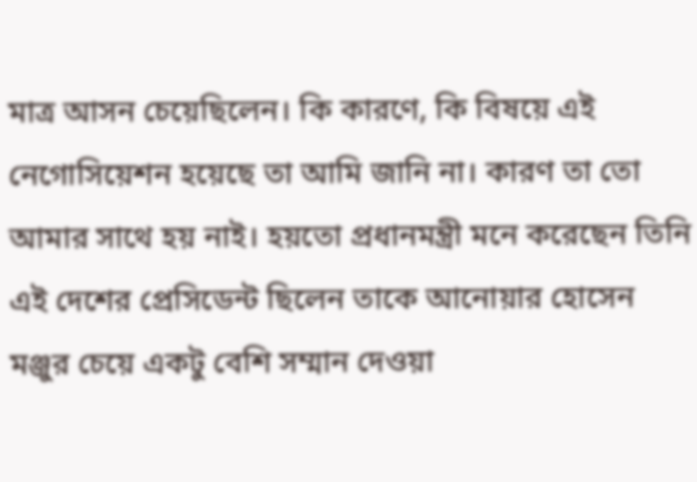মাত্র আসন চেয়েছিলেন। কি কারণে, কি বিষয়ে এই নেগোসিয়েশন হয়েছে তা আমি জানি না। কারণ তা তো আমার সাথে হয় নাই। হয়তো প্রধানমন্ত্রী মনে করেছেন তিনি এই দেশের প্রেসিডেন্ট ছিলেন তাকে আনোয়ার হোসেন মঞ্জুর চেয়ে একটু বেশি সম্মান দেওয়া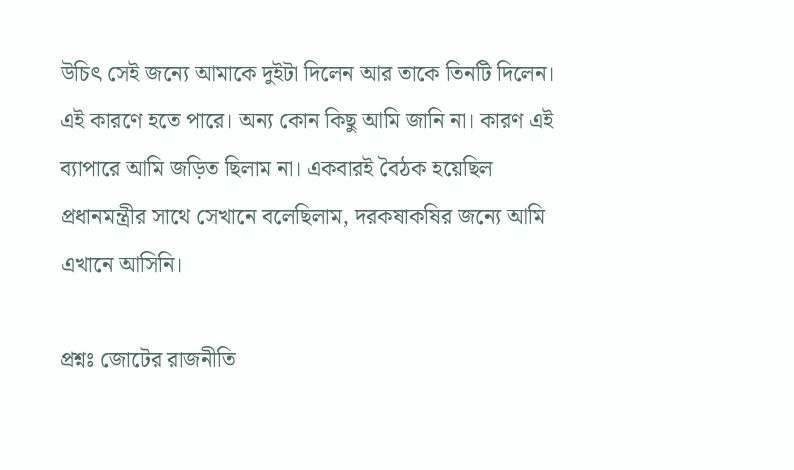উচিৎ সেই জন্যে আমাকে দুইটা দিলেন আর তাকে তিনটি দিলেন। এই কারণে হতে পারে। অন্য কোন কিছু আমি জানি না। কারণ এই ব্যাপারে আমি জড়িত ছিলাম না। একবারই বৈঠক হয়েছিল প্রধানমন্ত্রীর সাথে সেখানে বলেছিলাম, দরকষাকষির জন্যে আমি এখানে আসিনি।

প্রশ্নঃ জোটের রাজনীতি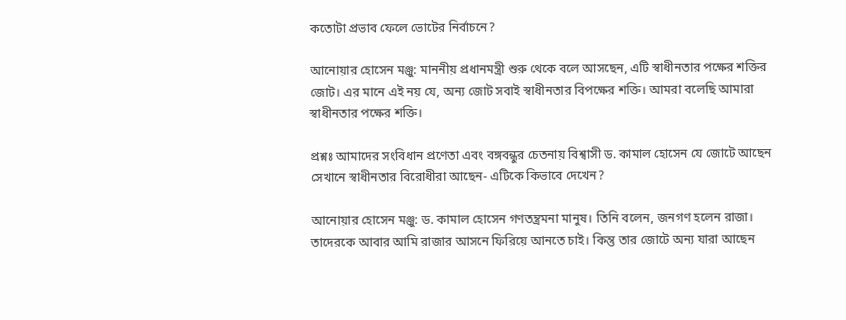কতোটা প্রভাব ফেলে ভোটের নির্বাচনে?

আনোয়ার হোসেন মঞ্জু: মাননীয় প্রধানমন্ত্রী শুরু থেকে বলে আসছেন, এটি স্বাধীনতার পক্ষের শক্তির জোট। এর মানে এই নয় যে, অন্য জোট সবাই স্বাধীনতার বিপক্ষের শক্তি। আমরা বলেছি আমারা স্বাধীনতার পক্ষের শক্তি।

প্রশ্নঃ আমাদের সংবিধান প্রণেতা এবং বঙ্গবন্ধুর চেতনায় বিশ্বাসী ড. কামাল হোসেন যে জোটে আছেন সেখানে স্বাধীনতার বিরোধীরা আছেন- এটিকে কিভাবে দেখেন?

আনোয়ার হোসেন মঞ্জু: ড. কামাল হোসেন গণতন্ত্রমনা মানুষ। তিনি বলেন, জনগণ হলেন রাজা। তাদেরকে আবার আমি রাজার আসনে ফিরিয়ে আনতে চাই। কিন্তু তার জোটে অন্য যারা আছেন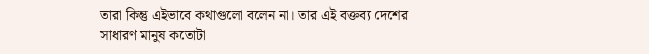তারা কিন্তু এইভাবে কথাগুলো বলেন না। তার এই বক্তব্য দেশের সাধারণ মানুষ কতোটা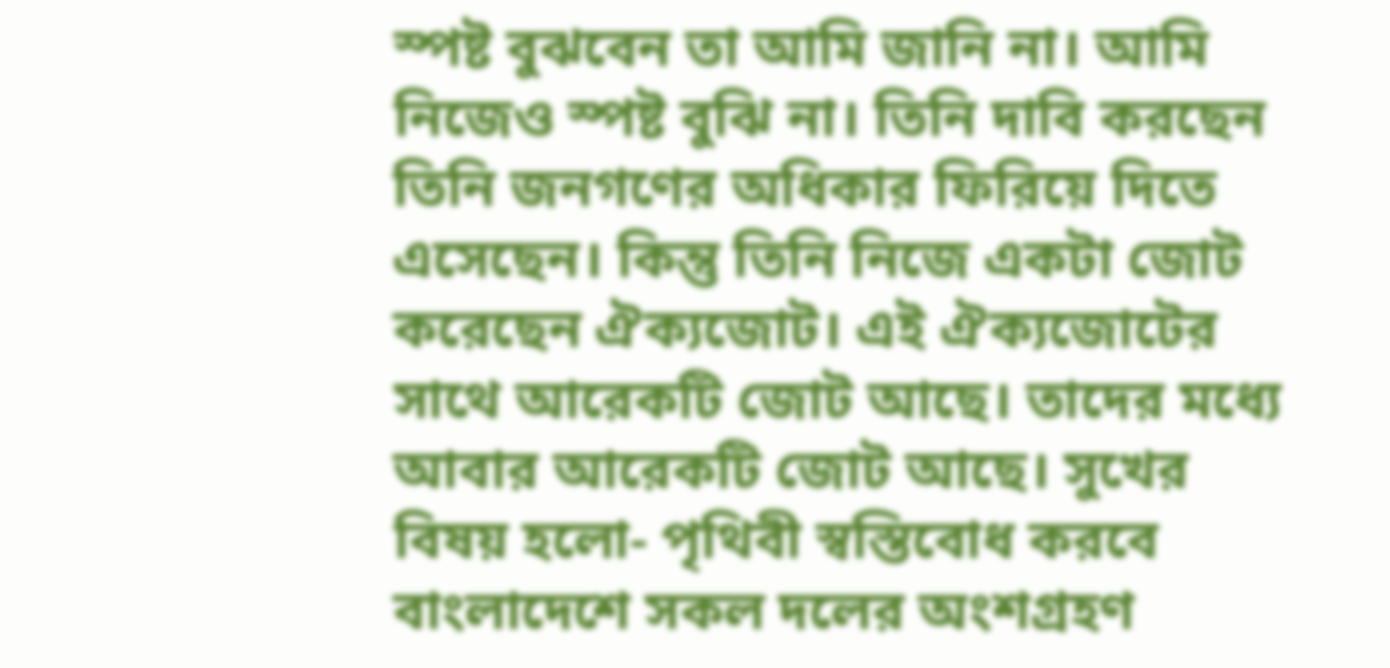স্পষ্ট বুঝবেন তা আমি জানি না। আমি নিজেও স্পষ্ট বুঝি না। তিনি দাবি করছেন তিনি জনগণের অধিকার ফিরিয়ে দিতে এসেছেন। কিন্তু তিনি নিজে একটা জোট করেছেন ঐক্যজোট। এই ঐক্যজোটের সাথে আরেকটি জোট আছে। তাদের মধ্যে আবার আরেকটি জোট আছে। সুখের বিষয় হলো- পৃথিবী স্বস্তিবোধ করবে বাংলাদেশে সকল দলের অংশগ্রহণ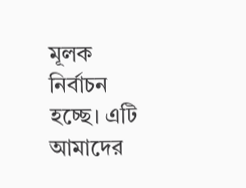মূলক নির্বাচন হচ্ছে। এটি আমাদের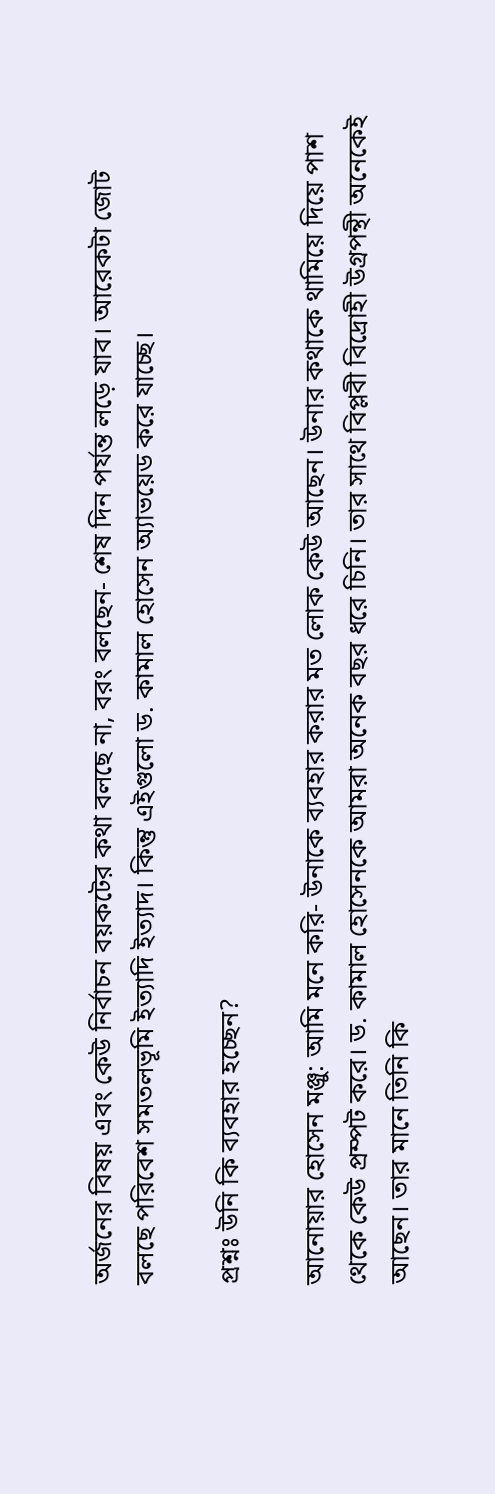অর্জনের বিষয় এবং কেউ নির্বাচন বয়কটের কথা বলছে না, বরং বলছেন- শেষ দিন পর্যন্ত লড়ে যাব। আরেকটা জোট বলছে পরিবেশ সমতলভূমি ইত্যাদি ইত্যাদ। কিন্তু এইগুলো ড. কামাল হোসেন অ্যাভয়েড করে যাচ্ছে।

প্রশ্নঃ উনি কি ব্যবহার হচ্ছেন?

আনোয়ার হোসেন মঞ্জু: আমি মনে করি- উনাকে ব্যবহার করার মত লোক কেউ আছেন। উনার কথাকে থামিয়ে দিয়ে পাশ থেকে কেউ প্রম্পট করে। ড. কামাল হোসেনকে আমরা অনেক বছর ধরে চিনি। তার সাথে বিপ্লবী বিদ্রোহী উগ্রপন্থী অনেকেই আছেন। তার মানে তিনি কি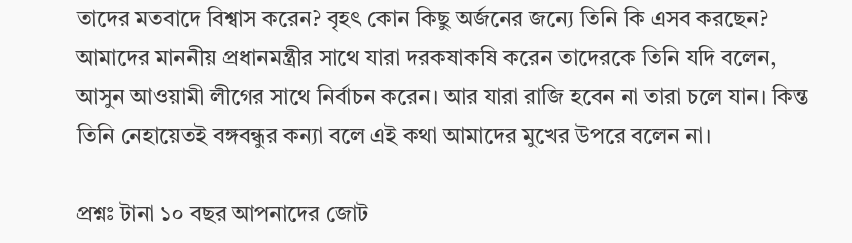তাদের মতবাদে বিশ্বাস করেন? বৃহৎ কোন কিছু অর্জনের জন্যে তিনি কি এসব করছেন? আমাদের মাননীয় প্রধানমন্ত্রীর সাথে যারা দরকষাকষি করেন তাদেরকে তিনি যদি বলেন, আসুন আওয়ামী লীগের সাথে নির্বাচন করেন। আর যারা রাজি হবেন না তারা চলে যান। কিন্ত তিনি নেহায়েতই বঙ্গবন্ধুর কন্যা বলে এই কথা আমাদের মুখের উপরে বলেন না।

প্রশ্নঃ টানা ১০ বছর আপনাদের জোট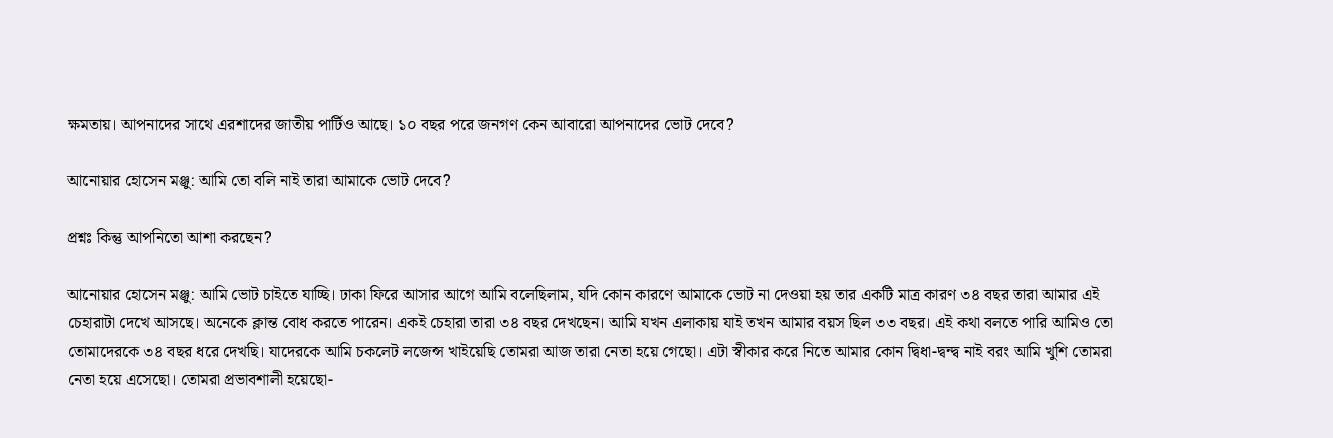ক্ষমতায়। আপনাদের সাথে এরশাদের জাতীয় পার্টিও আছে। ১০ বছর পরে জনগণ কেন আবারো আপনাদের ভোট দেবে?

আনোয়ার হোসেন মঞ্জু: আমি তো বলি নাই তারা আমাকে ভোট দেবে?

প্রশ্নঃ কিন্তু আপনিতো আশা করছেন?

আনোয়ার হোসেন মঞ্জু: আমি ভোট চাইতে যাচ্ছি। ঢাকা ফিরে আসার আগে আমি বলেছিলাম, যদি কোন কারণে আমাকে ভোট না দেওয়া হয় তার একটি মাত্র কারণ ৩৪ বছর তারা আমার এই চেহারাটা দেখে আসছে। অনেকে ক্লান্ত বোধ করতে পারেন। একই চেহারা তারা ৩৪ বছর দেখছেন। আমি যখন এলাকায় যাই তখন আমার বয়স ছিল ৩৩ বছর। এই কথা বলতে পারি আমিও তো তোমাদেরকে ৩৪ বছর ধরে দেখছি। যাদেরকে আমি চকলেট লজেন্স খাইয়েছি তোমরা আজ তারা নেতা হয়ে গেছো। এটা স্বীকার করে নিতে আমার কোন দ্বিধা-দ্বন্দ্ব নাই বরং আমি খুশি তোমরা নেতা হয়ে এসেছো। তোমরা প্রভাবশালী হয়েছো-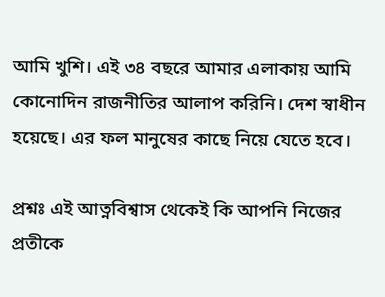আমি খুশি। এই ৩৪ বছরে আমার এলাকায় আমি কোনোদিন রাজনীতির আলাপ করিনি। দেশ স্বাধীন হয়েছে। এর ফল মানুষের কাছে নিয়ে যেতে হবে।

প্রশ্নঃ এই আত্নবিশ্বাস থেকেই কি আপনি নিজের প্রতীকে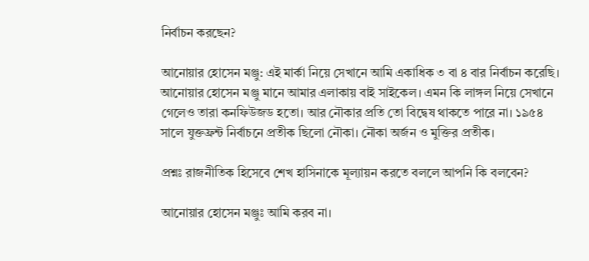নির্বাচন করছেন?

আনোয়ার হোসেন মঞ্জু: এই মার্কা নিয়ে সেখানে আমি একাধিক ৩ বা ৪ বার নির্বাচন করেছি। আনোয়ার হোসেন মঞ্জু মানে আমার এলাকায় বাই সাইকেল। এমন কি লাঙ্গল নিয়ে সেখানে গেলেও তারা কনফিউজড হতো। আর নৌকার প্রতি তো বিদ্বেষ থাকতে পারে না। ১৯৫৪ সালে যুক্তফ্রন্ট নির্বাচনে প্রতীক ছিলো নৌকা। নৌকা অর্জন ও মুক্তির প্রতীক।

প্রশ্নঃ রাজনীতিক হিসেবে শেখ হাসিনাকে মূল্যায়ন করতে বললে আপনি কি বলবেন?

আনোয়ার হোসেন মঞ্জুঃ আমি করব না।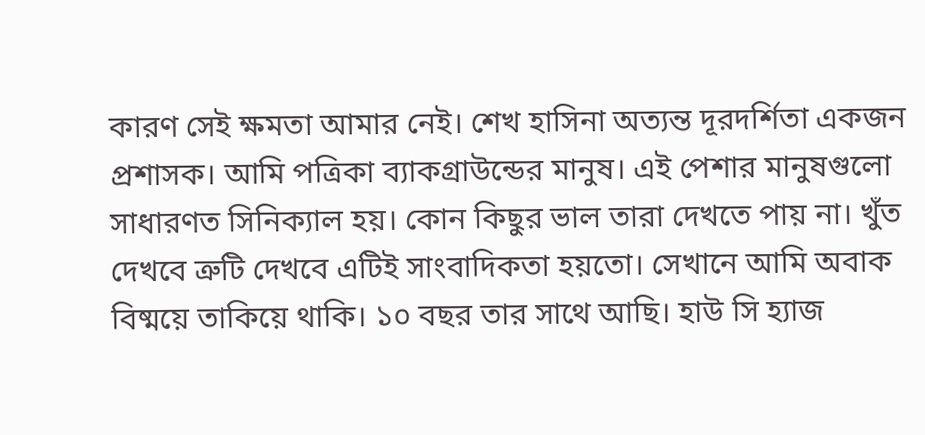কারণ সেই ক্ষমতা আমার নেই। শেখ হাসিনা অত্যন্ত দূরদর্শিতা একজন প্রশাসক। আমি পত্রিকা ব্যাকগ্রাউন্ডের মানুষ। এই পেশার মানুষগুলো সাধারণত সিনিক্যাল হয়। কোন কিছুর ভাল তারা দেখতে পায় না। খুঁত দেখবে ত্রুটি দেখবে এটিই সাংবাদিকতা হয়তো। সেখানে আমি অবাক বিষ্ময়ে তাকিয়ে থাকি। ১০ বছর তার সাথে আছি। হাউ সি হ্যাজ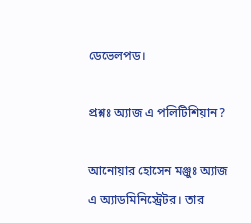ডেভেলপড।

প্রশ্নঃ অ্যাজ এ পলিটিশিয়ান?

আনোয়ার হোসেন মঞ্জুঃ অ্যাজ এ অ্যাডমিনিস্ট্রেটর। তার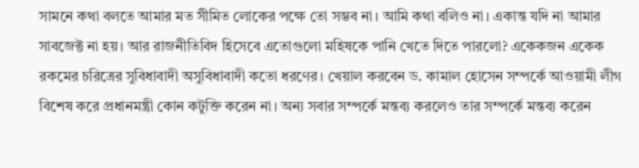সামনে কথা বলতে আমার মত সীমিত লোকের পক্ষে তো সম্ভব না। আমি কথা বলিও না। একান্ত যদি না আমার সাবজেক্ট না হয়। আর রাজনীতিবিদ হিসেবে এতোগুলো মহিষকে পানি খেতে দিতে পারলো? একেকজন একেক রকমের চরিত্রের সুবিধাবাদী অসুবিধাবাদী কতো ধরণের। খেয়াল করবেন ড. কামাল হোসেন সম্পর্কে আওয়ামী লীগ বিশেষ করে প্রধানমন্ত্রী কোন কটুক্তি করেন না। অন্য সবার সম্পর্কে মন্তব্য করলেও তার সম্পর্কে মন্তব্য করেন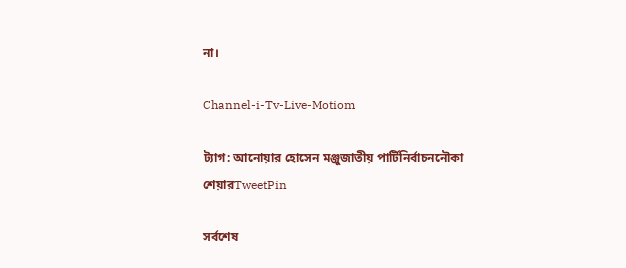না।

Channel-i-Tv-Live-Motiom

ট্যাগ: আনোয়ার হোসেন মঞ্জুজাতীয় পার্টিনির্বাচননৌকা
শেয়ারTweetPin

সর্বশেষ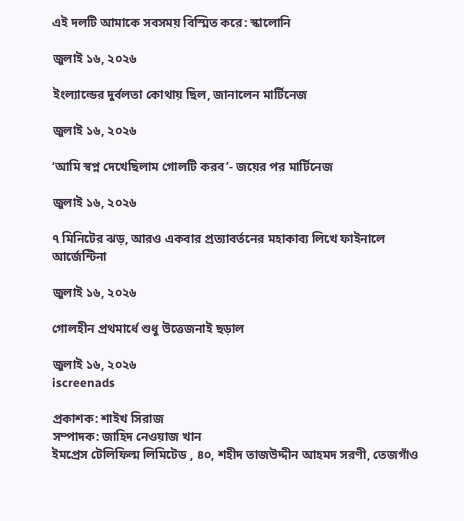এই দলটি আমাকে সবসময় বিস্মিত করে: স্কালোনি

জুলাই ১৬, ২০২৬

ইংল্যাল্ডের দুর্বলতা কোথায় ছিল, জানালেন মার্টিনেজ

জুলাই ১৬, ২০২৬

‘আমি স্বপ্ন দেখেছিলাম গোলটি করব’- জয়ের পর মার্টিনেজ

জুলাই ১৬, ২০২৬

৭ মিনিটের ঝড়, আরও একবার প্রত্যাবর্তনের মহাকাব্য লিখে ফাইনালে আর্জেন্টিনা

জুলাই ১৬, ২০২৬

গোলহীন প্রথমার্ধে শুধু উত্তেজনাই ছড়াল

জুলাই ১৬, ২০২৬
iscreenads

প্রকাশক: শাইখ সিরাজ
সম্পাদক: জাহিদ নেওয়াজ খান
ইমপ্রেস টেলিফিল্ম লিমিটেড , ৪০, শহীদ তাজউদ্দীন আহমদ সরণী, তেজগাঁও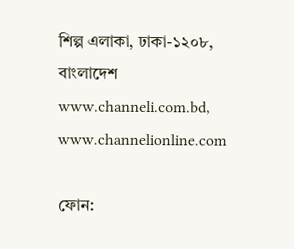শিল্প এলাকা, ঢাকা-১২০৮, বাংলাদেশ
www.channeli.com.bd,
www.channelionline.com

ফোন: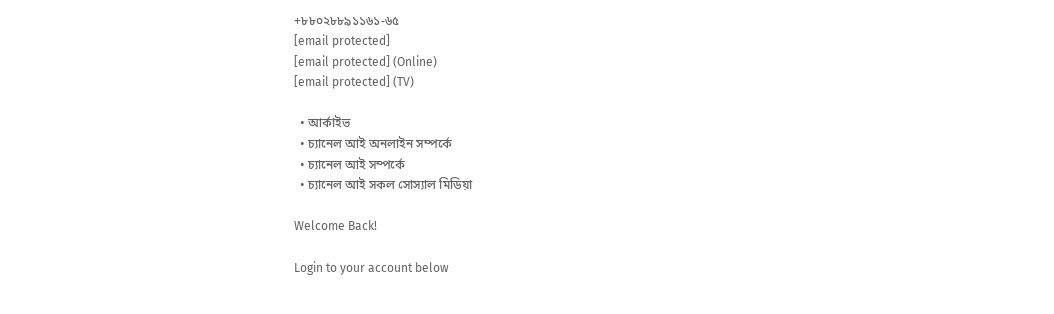+৮৮০২৮৮৯১১৬১-৬৫
[email protected]
[email protected] (Online)
[email protected] (TV)

  • আর্কাইভ
  • চ্যানেল আই অনলাইন সম্পর্কে
  • চ্যানেল আই সম্পর্কে
  • চ্যানেল আই সকল সোস্যাল মিডিয়া

Welcome Back!

Login to your account below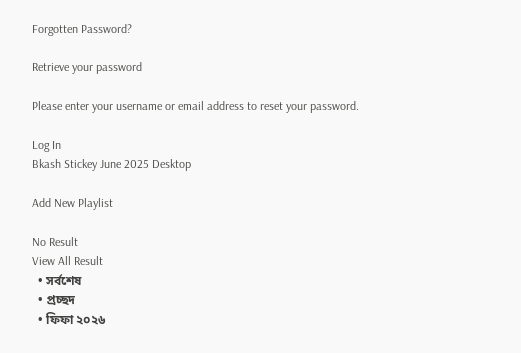Forgotten Password?

Retrieve your password

Please enter your username or email address to reset your password.

Log In
Bkash Stickey June 2025 Desktop

Add New Playlist

No Result
View All Result
  • সর্বশেষ
  • প্রচ্ছদ
  • ফিফা ২০২৬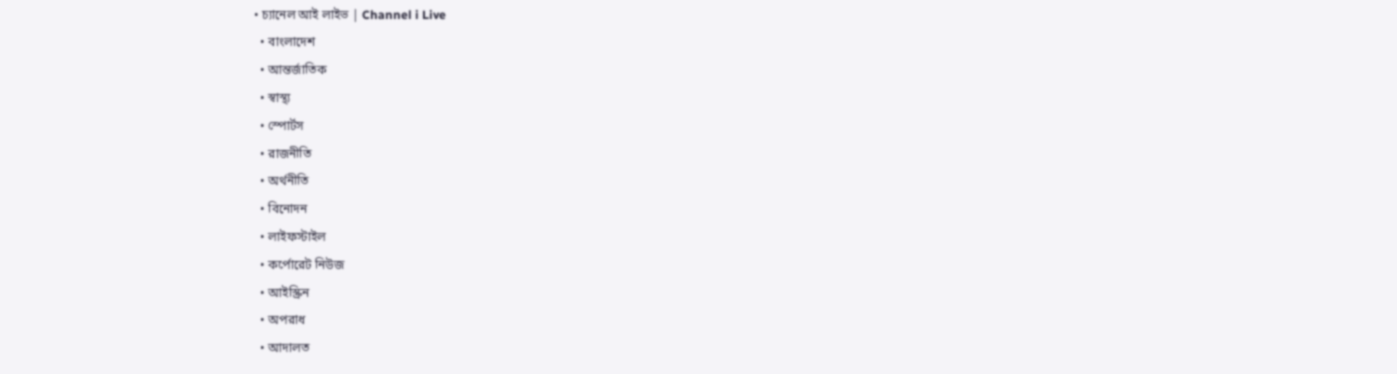• চ্যানেল আই লাইভ | Channel i Live
  • বাংলাদেশ
  • আন্তর্জাতিক
  • স্বাস্থ্য
  • স্পোর্টস
  • রাজনীতি
  • অর্থনীতি
  • বিনোদন
  • লাইফস্টাইল
  • কর্পোরেট নিউজ
  • আইস্ক্রিন
  • অপরাধ
  • আদালত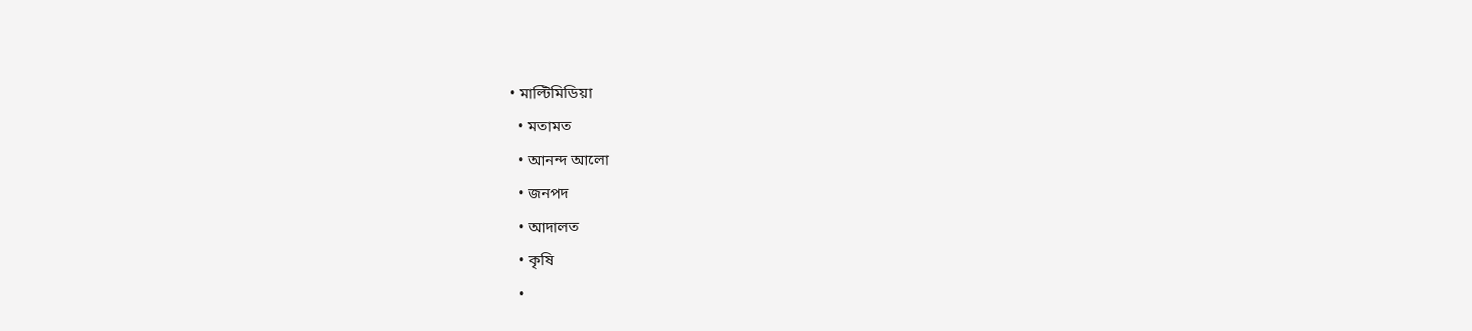• মাল্টিমিডিয়া
  • মতামত
  • আনন্দ আলো
  • জনপদ
  • আদালত
  • কৃষি
  •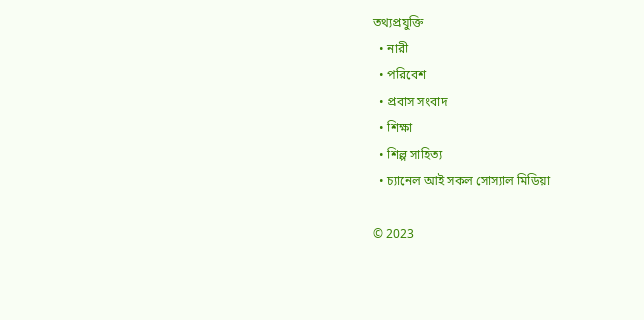তথ্যপ্রযুক্তি
  • নারী
  • পরিবেশ
  • প্রবাস সংবাদ
  • শিক্ষা
  • শিল্প সাহিত্য
  • চ্যানেল আই সকল সোস্যাল মিডিয়া

© 2023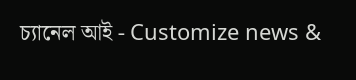চ্যানেল আই - Customize news &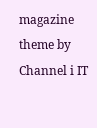magazine theme by Channel i IT